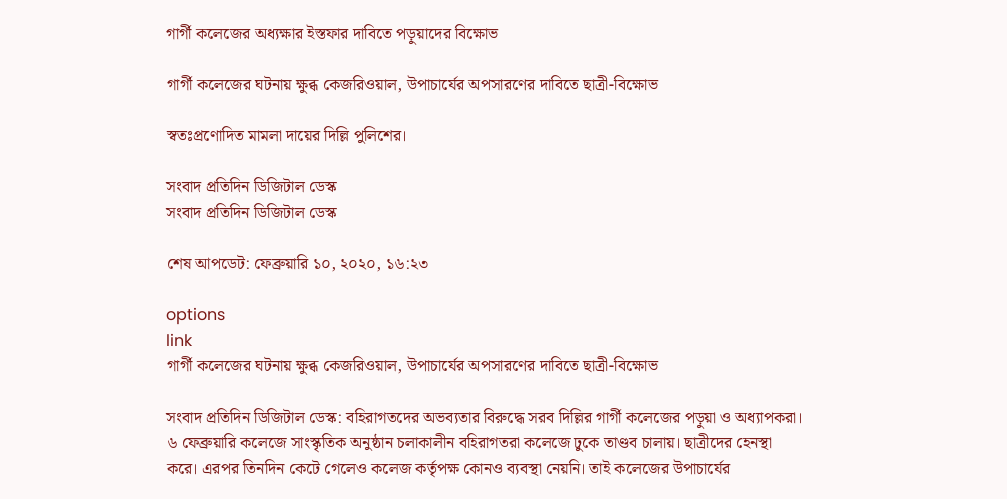গার্গী কলেজের অধ্যক্ষার ইস্তফার দাবিতে পড়ুয়াদের বিক্ষোভ

গার্গী কলেজের ঘটনায় ক্ষুব্ধ কেজরিওয়াল, উপাচার্যের অপসারণের দাবিতে ছাত্রী-বিক্ষোভ

স্বতঃপ্রণোদিত মামলা দায়ের দিল্লি পুলিশের।

সংবাদ প্রতিদিন ডিজিটাল ডেস্ক
সংবাদ প্রতিদিন ডিজিটাল ডেস্ক

শেষ আপডেট: ফেব্রুয়ারি ১০, ২০২০, ১৬:২৩

options
link
গার্গী কলেজের ঘটনায় ক্ষুব্ধ কেজরিওয়াল, উপাচার্যের অপসারণের দাবিতে ছাত্রী-বিক্ষোভ

সংবাদ প্রতিদিন ডিজিটাল ডেস্ক: বহিরাগতদের অভব্যতার বিরুদ্ধে সরব দিল্লির গার্গী কলেজের পড়ুয়া ও অধ্যাপকরা। ৬ ফেব্রুয়ারি কলেজে সাংস্কৃতিক অনুষ্ঠান চলাকালীন বহিরাগতরা কলেজে ঢুকে তাণ্ডব চালায়। ছাত্রীদের হেনস্থা করে। এরপর তিনদিন কেটে গেলেও কলেজ কর্তৃপক্ষ কোনও ব্যবস্থা নেয়নি। তাই কলেজের উপাচার্যের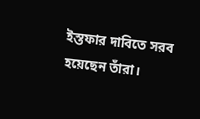ইস্তফার দাবিতে সরব হয়েছেন তাঁরা।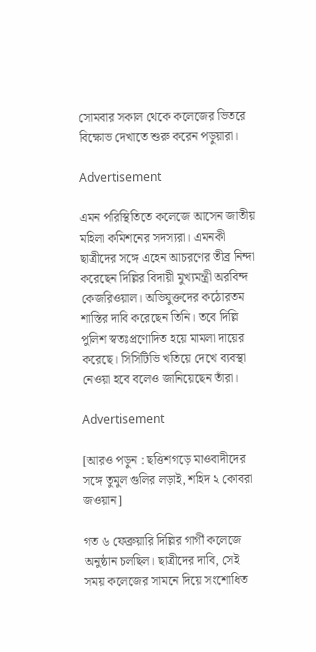সোমবার সকাল থেকে কলেজের ভিতরে বিক্ষোভ দেখাতে শুরু করেন পড়ুয়ারা।

Advertisement

এমন পরিস্থিতিতে কলেজে আসেন জাতীয় মহিলা কমিশনের সদস্যরা। এমনকী ছাত্রীদের সঙ্গে এহেন আচরণের তীব্র নিন্দা করেছেন দিল্লির বিদায়ী মুখ্যমন্ত্রী অরবিন্দ কেজরিওয়াল। অভিযুক্তদের কঠোরতম শাস্তির দাবি করেছেন তিনি। তবে দিল্লি পুলিশ স্বতঃপ্রণোদিত হয়ে মামলা দায়ের করেছে। সিসিটিভি খতিয়ে দেখে ব্যবস্থা নেওয়া হবে বলেও জানিয়েছেন তাঁরা।

Advertisement

[আরও পড়ুন : ছত্তিশগড়ে মাওবাদীদের সঙ্গে তুমুল গুলির লড়াই, শহিদ ২ কোবরা জওয়ান]

গত ৬ ফেব্রুয়ারি দিল্লির গার্গী কলেজে অনুষ্ঠান চলছিল। ছাত্রীদের দাবি, সেই সময় কলেজের সামনে দিয়ে সংশোধিত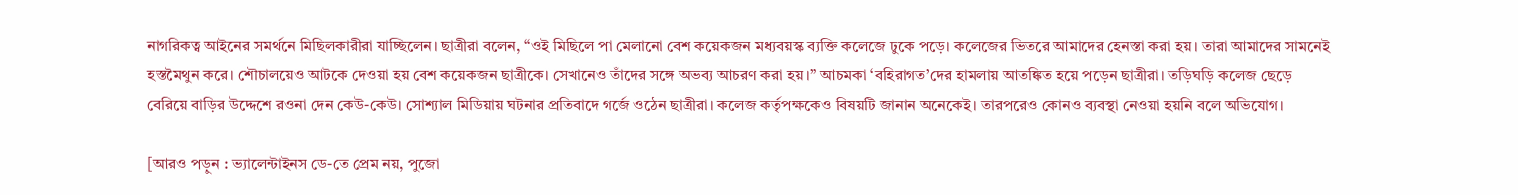নাগরিকত্ব আইনের সমর্থনে মিছিলকারীরা যাচ্ছিলেন। ছাত্রীরা বলেন, “ওই মিছিলে পা মেলানো বেশ কয়েকজন মধ্যবয়স্ক ব্যক্তি কলেজে ঢুকে পড়ে। কলেজের ভিতরে আমাদের হেনস্তা করা হয়। তারা আমাদের সামনেই হস্তমৈথুন করে। শৌচালয়েও আটকে দেওয়া হয় বেশ কয়েকজন ছাত্রীকে। সেখানেও তাঁদের সঙ্গে অভব্য আচরণ করা হয়।” আচমকা ‘বহিরাগত’দের হামলায় আতঙ্কিত হয়ে পড়েন ছাত্রীরা। তড়িঘড়ি কলেজ ছেড়ে বেরিয়ে বাড়ির উদ্দেশে রওনা দেন কেউ-কেউ। সোশ্যাল মিডিয়ায় ঘটনার প্রতিবাদে গর্জে ওঠেন ছাত্রীরা। কলেজ কর্তৃপক্ষকেও বিষয়টি জানান অনেকেই। তারপরেও কোনও ব্যবস্থা নেওয়া হয়নি বলে অভিযোগ।

[আরও পড়ুন : ভ্যালেন্টাইনস ডে-তে প্রেম নয়, পুজো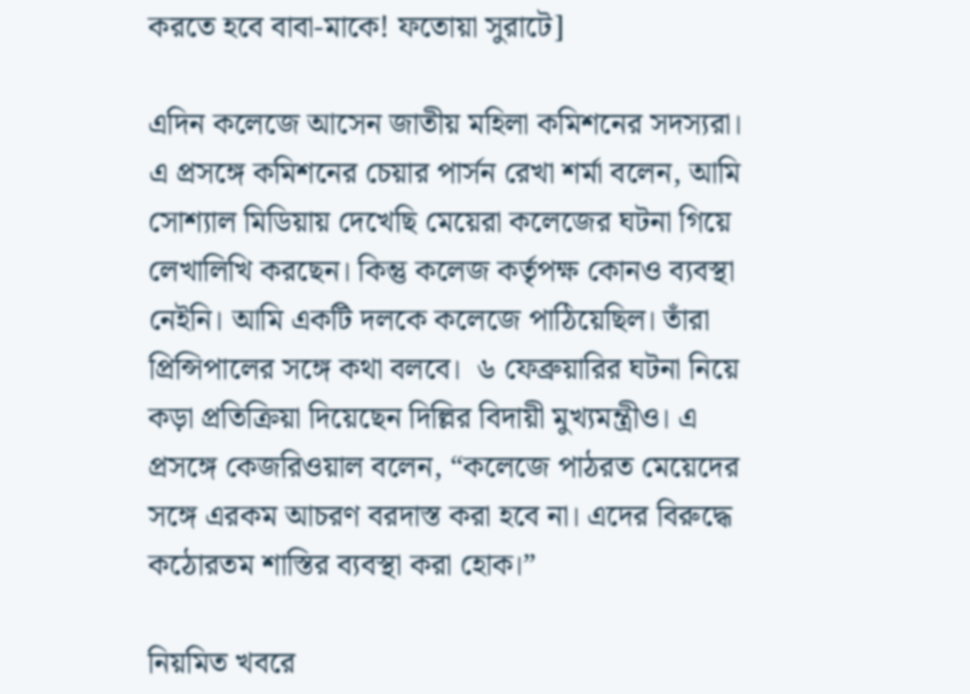করতে হবে বাবা-মাকে! ফতোয়া সুরাটে]

এদিন কলেজে আসেন জাতীয় মহিলা কমিশনের সদস্যরা। এ প্রসঙ্গে কমিশনের চেয়ার পার্সন রেখা শর্মা বলেন, আমি সোশ্যাল মিডিয়ায় দেখেছি মেয়েরা কলেজের ঘটনা গিয়ে লেখালিখি করছেন। কিন্তু কলেজ কর্তৃপক্ষ কোনও ব্যবস্থা নেইনি। আমি একটি দলকে কলেজে পাঠিয়েছিল। তাঁরা প্রিন্সিপালের সঙ্গে কথা বলবে।  ৬ ফেব্রুয়ারির ঘটনা নিয়ে কড়া প্রতিক্রিয়া দিয়েছেন দিল্লির বিদায়ী মুখ্যমন্ত্রীও। এ প্রসঙ্গে কেজরিওয়াল বলেন, “কলেজে পাঠরত মেয়েদের সঙ্গে এরকম আচরণ বরদাস্ত করা হবে না। এদের বিরুদ্ধে কঠোরতম শাস্তির ব্যবস্থা করা হোক।”

নিয়মিত খবরে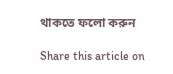থাকতে ফলো করুন

Share this article on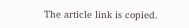The article link is copied.